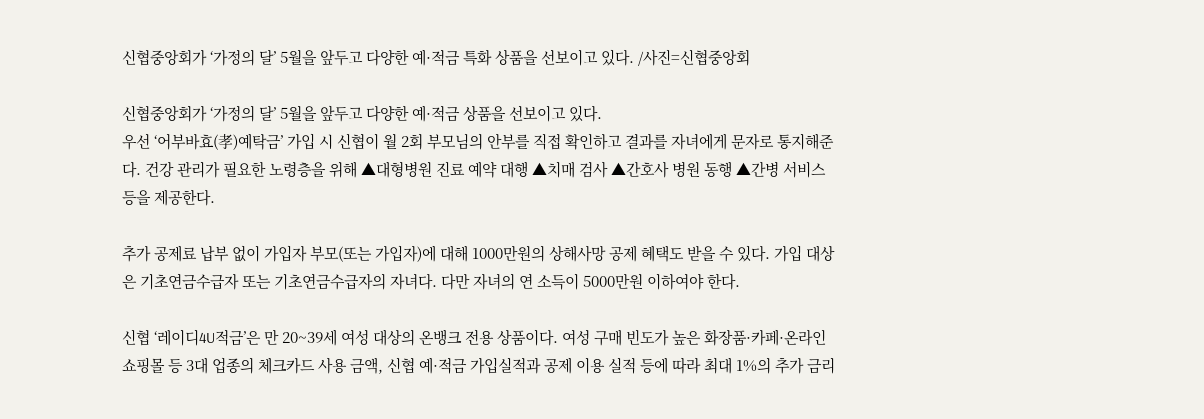신협중앙회가 ‘가정의 달’ 5월을 앞두고 다양한 예·적금 특화 상품을 선보이고 있다. /사진=신협중앙회

신협중앙회가 ‘가정의 달’ 5월을 앞두고 다양한 예·적금 상품을 선보이고 있다.
우선 ‘어부바효(孝)예탁금’ 가입 시 신협이 월 2회 부모님의 안부를 직접 확인하고 결과를 자녀에게 문자로 통지해준다. 건강 관리가 필요한 노령층을 위해 ▲대형병원 진료 예약 대행 ▲치매 검사 ▲간호사 병원 동행 ▲간병 서비스 등을 제공한다.

추가 공제료 납부 없이 가입자 부모(또는 가입자)에 대해 1000만원의 상해사망 공제 혜택도 받을 수 있다. 가입 대상은 기초연금수급자 또는 기초연금수급자의 자녀다. 다만 자녀의 연 소득이 5000만원 이하여야 한다.

신협 ‘레이디4U적금’은 만 20~39세 여성 대상의 온뱅크 전용 상품이다. 여성 구매 빈도가 높은 화장품·카페·온라인 쇼핑몰 등 3대 업종의 체크카드 사용 금액, 신협 예·적금 가입실적과 공제 이용 실적 등에 따라 최대 1%의 추가 금리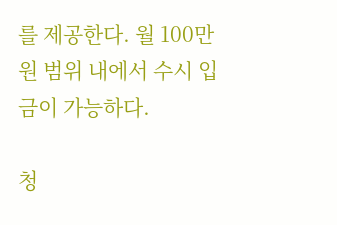를 제공한다. 월 100만원 범위 내에서 수시 입금이 가능하다.

청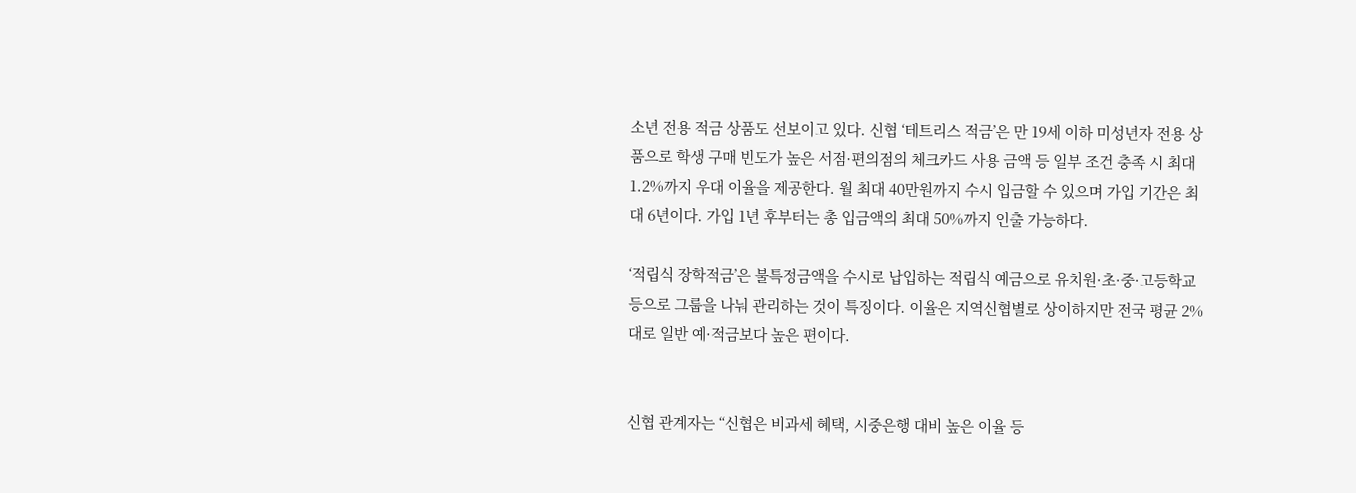소년 전용 적금 상품도 선보이고 있다. 신협 ‘테트리스 적금’은 만 19세 이하 미성년자 전용 상품으로 학생 구매 빈도가 높은 서점·편의점의 체크카드 사용 금액 등 일부 조건 충족 시 최대 1.2%까지 우대 이율을 제공한다. 월 최대 40만원까지 수시 입금할 수 있으며 가입 기간은 최대 6년이다. 가입 1년 후부터는 총 입금액의 최대 50%까지 인출 가능하다.

‘적립식 장학적금’은 불특정금액을 수시로 납입하는 적립식 예금으로 유치원·초·중·고등학교 등으로 그룹을 나눠 관리하는 것이 특징이다. 이율은 지역신협별로 상이하지만 전국 평균 2% 대로 일반 예·적금보다 높은 편이다.


신협 관계자는 “신협은 비과세 혜택, 시중은행 대비 높은 이율 등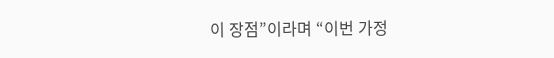이 장점”이라며 “이번 가정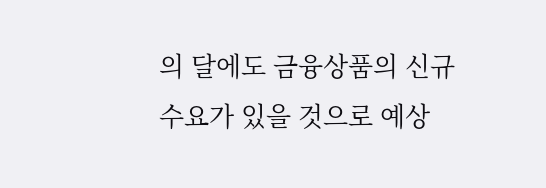의 달에도 금융상품의 신규 수요가 있을 것으로 예상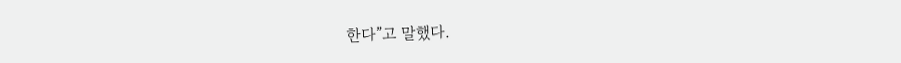한다”고 말했다.